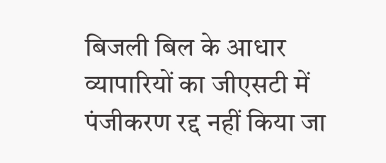बिजली बिल के आधार व्यापारियों का जीएसटी में पंजीकरण रद्द नहीं किया जा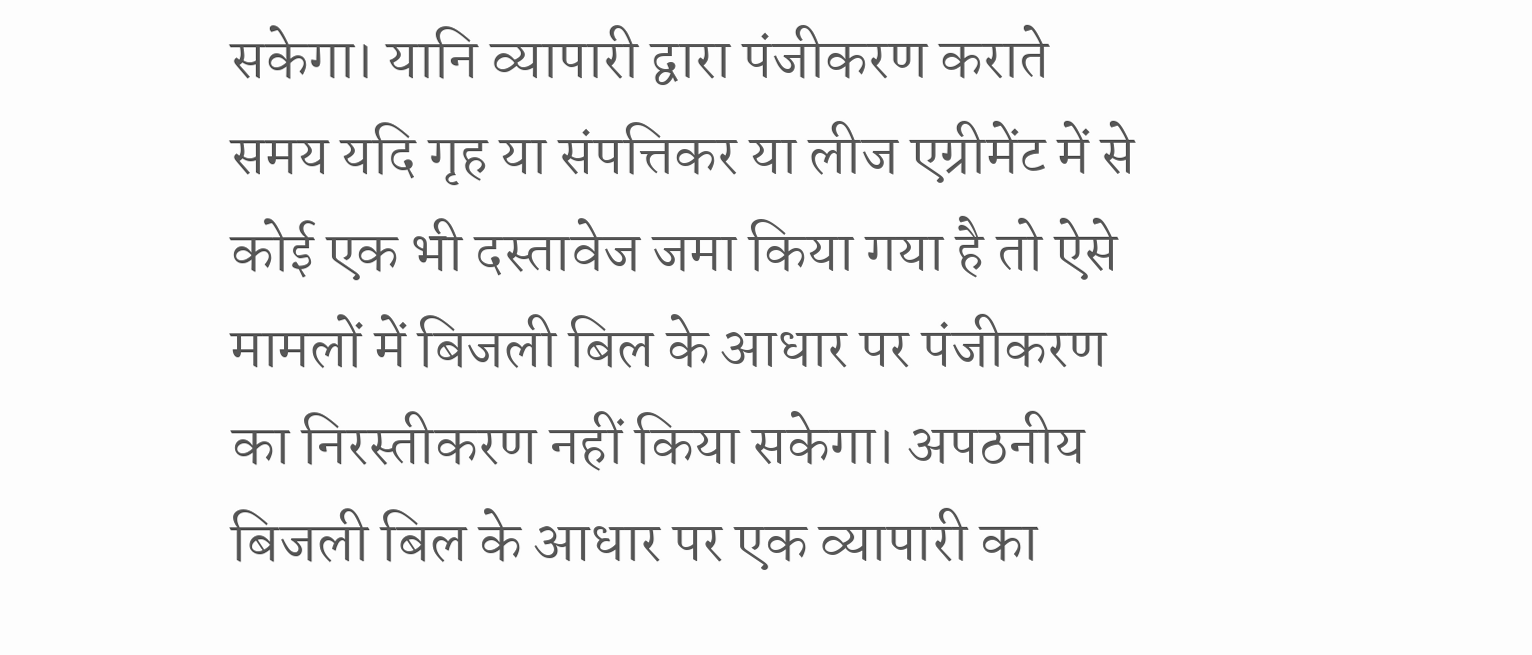सकेगा। यानि व्यापारी द्वारा पंजीकरण कराते समय यदि गृह या संपत्तिकर या लीज एग्रीमेंट में से कोई एक भी दस्तावेज जमा किया गया है तो ऐसे मामलों में बिजली बिल के आधार पर पंजीकरण का निरस्तीकरण नहीं किया सकेगा। अपठनीय बिजली बिल के आधार पर एक व्यापारी का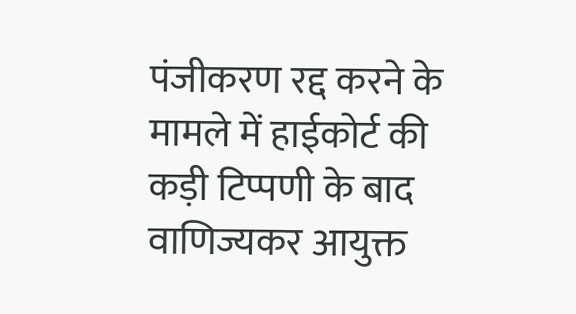पंजीकरण रद्द करने के मामले में हाईकोर्ट की कड़ी टिप्पणी के बाद वाणिज्यकर आयुक्त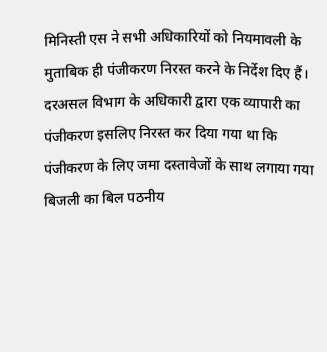मिनिस्ती एस ने सभी अधिकारियों को नियमावली के मुताबिक ही पंजीकरण निरस्त करने के निर्देश दिए हैं।
दरअसल विभाग के अधिकारी द्वारा एक व्यापारी का पंजीकरण इसलिए निरस्त कर दिया गया था कि पंजीकरण के लिए जमा दस्तावेजों के साथ लगाया गया बिजली का बिल पठनीय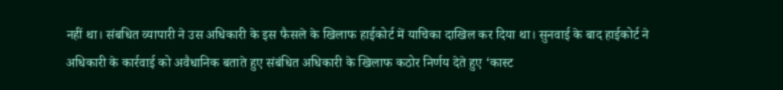नहीं था। संबधित व्यापारी ने उस अधिकारी के इस फैसले के खिलाफ हाईकोर्ट में याचिका दाखिल कर दिया था। सुनवाई के बाद हाईकोर्ट ने अधिकारी के कार्रवाई को अवैधानिक बताते हुए संबंधित अधिकारी के खिलाफ कठोर निर्णय देते हुए ‘कास्ट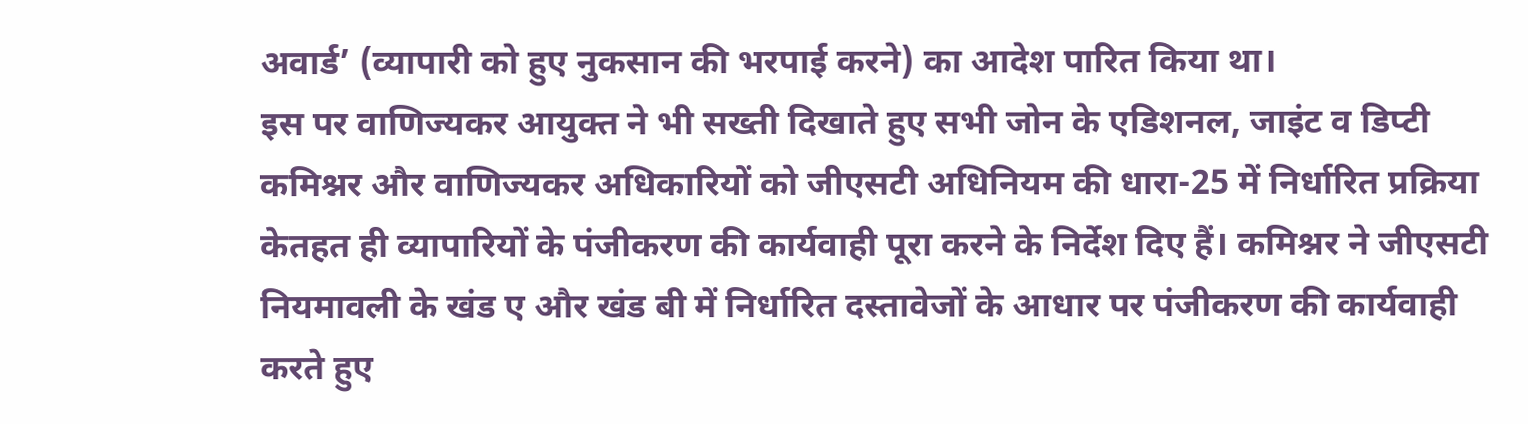अवार्ड’ (व्यापारी को हुए नुकसान की भरपाई करने) का आदेश पारित किया था।
इस पर वाणिज्यकर आयुक्त ने भी सख्ती दिखाते हुए सभी जोन के एडिशनल, जाइंट व डिप्टी कमिश्नर और वाणिज्यकर अधिकारियों को जीएसटी अधिनियम की धारा-25 में निर्धारित प्रक्रिया केतहत ही व्यापारियों के पंजीकरण की कार्यवाही पूरा करने के निर्देश दिए हैं। कमिश्नर ने जीएसटी नियमावली के खंड ए और खंड बी में निर्धारित दस्तावेजों के आधार पर पंजीकरण की कार्यवाही करते हुए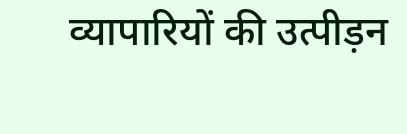व्यापारियों की उत्पीड़न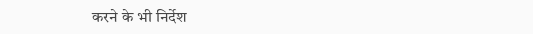करने के भी निर्देश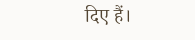दिए हैं।